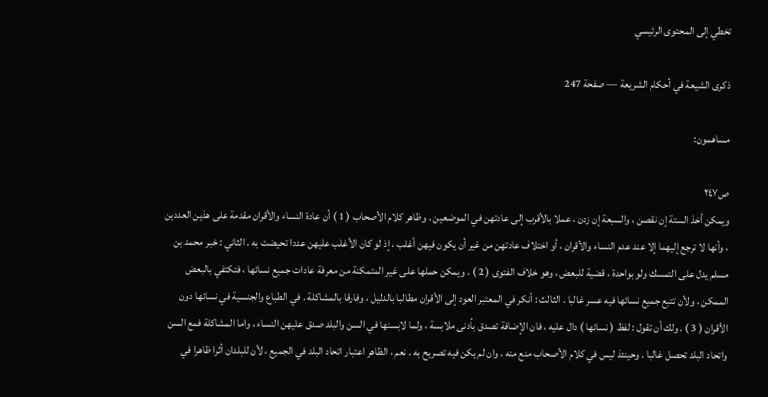تخطي إلى المحتوى الرئيسي

ذكرى الشيعة في أحكام الشريعة — صفحة 247

مساهمون:

ص٢٤٧
ويمكن أخذ الستة إن نقصن ، والسبعة إن زدن ، عملا بالأقرب إلى عادتهن في الموضعين . وظاهر كلام الأصحاب ( 1 ) أن عادة النساء والأقران مقدمة على هذين العددين ، وأنها لا ترجع إليهما إلا عند عدم النساء والأقران ، أو اختلاف عادتهن من غير أن يكون فيهن أغلب ، إذ لو كان الأغلب عليهن عددا تحيضت به . الثاني : خبر محمد بن مسلم يدل على التمسك ولو بواحدة ، قضية للبعض ، وهو خلاف الفتوى ( 2 ) . ويمكن حملها على غير المتمكنة من معرفة عادات جميع نسائها ، فتكتفي بالبعض الممكن ، ولأن تتبع جميع نسائها فيه عسر غالبا . الثالث : أنكر في المعتبر العود إلى الأقران مطالبا بالدليل ، وفارقا بالمشاكلة . في الطباع والجنسية في نسائها دون الأقران ( 3 ) . ولك أن تقول : لفظ ( نسائها ) دال عليه ، فان الإضافة تصدق بأدنى ملابسة ، ولما لابسنها في السن والبلد صدق عليهن النساء ، واما المشاكلة فمع السن واتحاد البلد تحصل غالبا . وحينئذ ليس في كلام الأصحاب منع منه ، وان لم يكن فيه تصريح به . نعم ، الظاهر اعتبار اتحاد البلد في الجميع ، لأن للبلدان أثرا ظاهرا في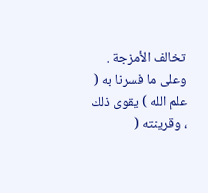تخالف الأمزجة . وعلى ما فسرنا به ( علم الله ) يقوى ذلك ، وقرينته (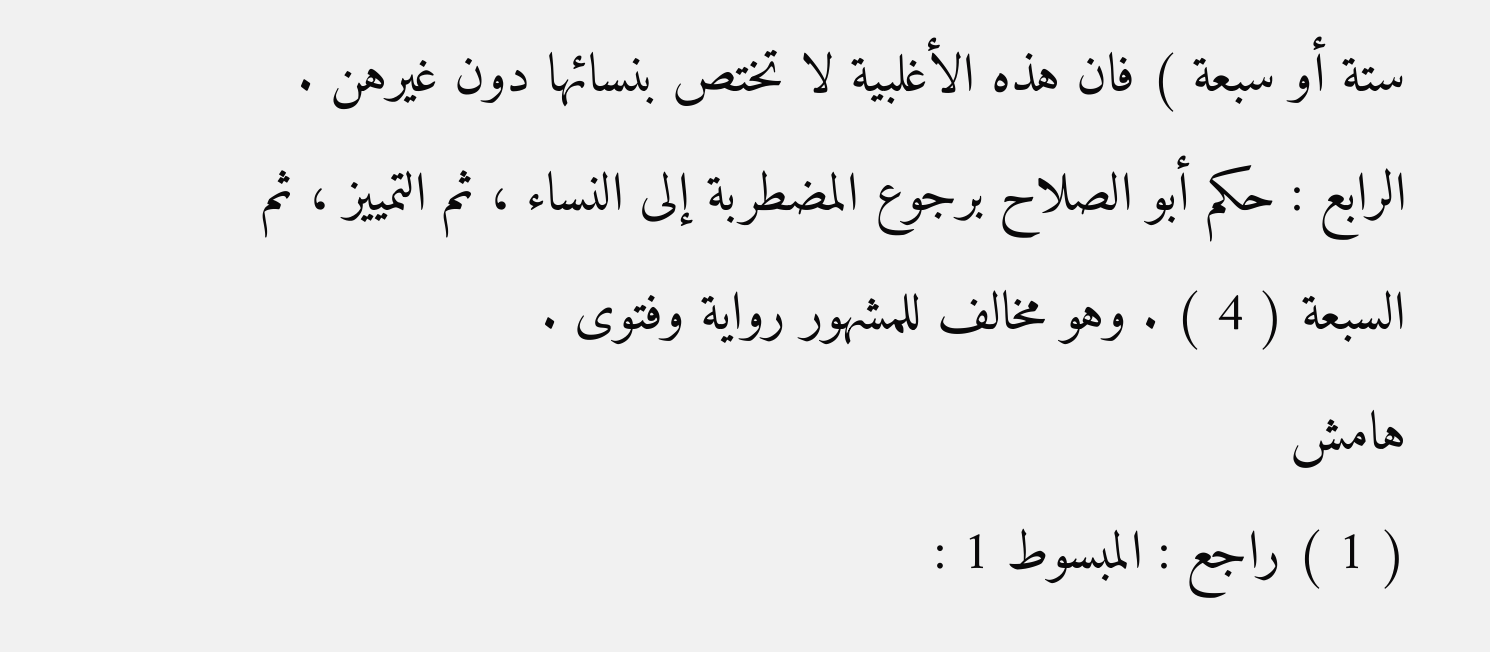ستة أو سبعة ) فان هذه الأغلبية لا تختص بنسائها دون غيرهن . الرابع : حكم أبو الصلاح برجوع المضطربة إلى النساء ، ثم التمييز ، ثم السبعة ( 4 ) . وهو مخالف للمشهور رواية وفتوى .
هامش
( 1 ) راجع : المبسوط 1 :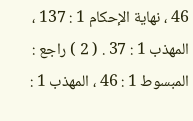46 ، نهاية الإحكام 1 : 137 ، المهذب 1 : 37 . ( 2 ) راجع : المبسوط 1 : 46 ، المهذب 1 :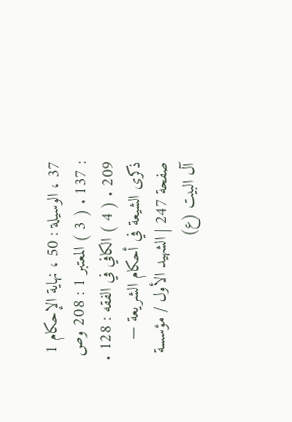37 ، الوسيلة : 50 ، نهاية الإحكام 1 : 137 . ( 3 ) المعتبر 1 : 208 وص 209 . ( 4 ) الكافي في الفقه : 128 .
ذكرى الشيعة في أحكام الشريعة — صفحة 247 | الشهيد الأول / مؤسسة آل البيت (ع)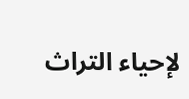لإحياء التراث